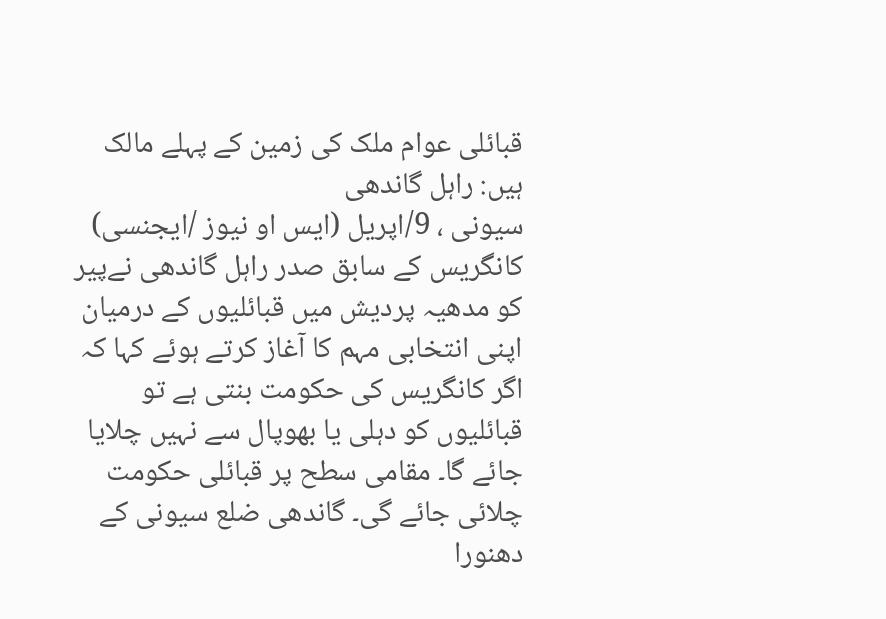قبائلی عوام ملک کی زمین کے پہلے مالک ہیں: راہل گاندھی
سیونی ، 9/اپریل (ایس او نیوز /ایجنسی) کانگریس کے سابق صدر راہل گاندھی نےپیر کو مدھیہ پردیش میں قبائلیوں کے درمیان اپنی انتخابی مہم کا آغاز کرتے ہوئے کہا کہ اگر کانگریس کی حکومت بنتی ہے تو قبائلیوں کو دہلی یا بھوپال سے نہیں چلایا جائے گا۔ مقامی سطح پر قبائلی حکومت چلائی جائے گی۔ گاندھی ضلع سیونی کے دھنورا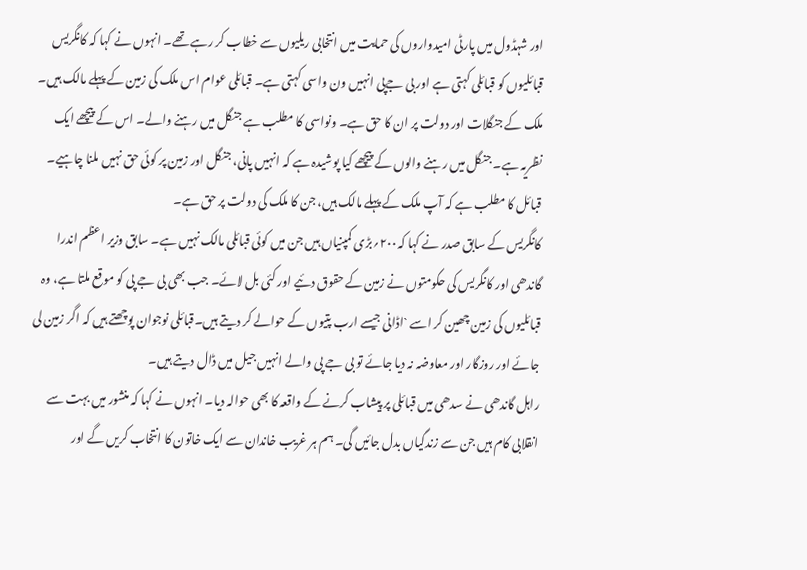اور شہڈول میں پارٹی امیدواروں کی حمایت میں انتخابی ریلیوں سے خطاب کر رہے تھے۔ انہوں نے کہا کہ کانگریس قبائلیوں کو قبائلی کہتی ہے اور بی جےپی انہیں ون واسی کہتی ہے۔ قبائلی عوام اس ملک کی زمین کے پہلے مالک ہیں۔ ملک کے جنگلات اور دولت پر ان کا حق ہے۔ ونواسی کا مطلب ہے جنگل میں رہنے والے۔ اس کے پیچھے ایک نظریہ ہے۔ جنگل میں رہنے والوں کے پیچھے کیا پوشیدہ ہے کہ انہیں پانی، جنگل اور زمین پر کوئی حق نہیں ملنا چاہیے۔ قبائل کا مطلب ہے کہ آپ ملک کے پہلے مالک ہیں، جن کا ملک کی دولت پر حق ہے۔
کانگریس کے سابق صدر نے کہا کہ۲۰۰؍بڑی کمپنیاں ہیں جن میں کوئی قبائلی مالک نہیں ہے۔ سابق وزیر اعظم اندرا گاندھی اور کانگریس کی حکومتوں نے زمین کے حقوق دئیے اور کئی بل لائے۔ جب بھی بی جے پی کو موقع ملتا ہے، وہ قبائلیوں کی زمین چھین کر اسے `اڈانی جیسے ارب پتیوں کے حوالے کر دیتے ہیں۔قبائلی نوجوان پوچھتے ہیں کہ اگر زمین لی جائے اور روزگار اور معاوضہ نہ دیا جائے تو بی جے پی والے انہیں جیل میں ڈال دیتے ہیں۔
راہل گاندھی نے سدھی میں قبائلی پر پیشاب کرنے کے واقعہ کا بھی حوالہ دیا۔ انہوں نے کہا کہ منشور میں بہت سے انقلابی کام ہیں جن سے زندگیاں بدل جائیں گی۔ ہم ہر غریب خاندان سے ایک خاتون کا انتخاب کریں گے اور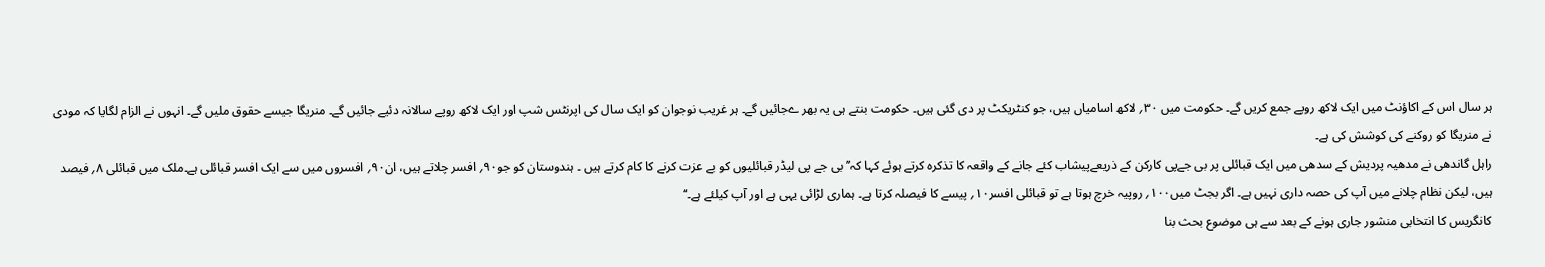ہر سال اس کے اکاؤنٹ میں ایک لاکھ روپے جمع کریں گے۔ حکومت میں ۳۰؍ لاکھ اسامیاں ہیں، جو کنٹریکٹ پر دی گئی ہیں۔ حکومت بنتے ہی یہ بھر ےجائیں گے۔ ہر غریب نوجوان کو ایک سال کی اپرنٹس شپ اور ایک لاکھ روپے سالانہ دئیے جائیں گے۔ منریگا جیسے حقوق ملیں گے۔ انہوں نے الزام لگایا کہ مودی نے منریگا کو روکنے کی کوشش کی ہے۔
راہل گاندھی نے مدھیہ پردیش کے سدھی میں ایک قبائلی پر بی جےپی کارکن کے ذریعےپیشاب کئے جانے کے واقعہ کا تذکرہ کرتے ہوئے کہا کہ’’ بی جے پی لیڈر قبائلیوں کو بے عزت کرنے کا کام کرتے ہیں ۔ ہندوستان کو جو۹۰؍ افسر چلاتے ہیں، ان۹۰؍ افسروں میں سے ایک افسر قبائلی ہے۔ملک میں قبائلی ۸؍ فیصد ہیں، لیکن نظام چلانے میں آپ کی حصہ داری نہیں ہے۔ اگر بجٹ میں۱۰۰؍ روپیہ خرچ ہوتا ہے تو قبائلی افسر۱۰؍ پیسے کا فیصلہ کرتا ہے۔ ہماری لڑائی یہی ہے اور آپ کیلئے ہے۔‘‘
کانگریس کا انتخابی منشور جاری ہونے کے بعد سے ہی موضوع بحث بنا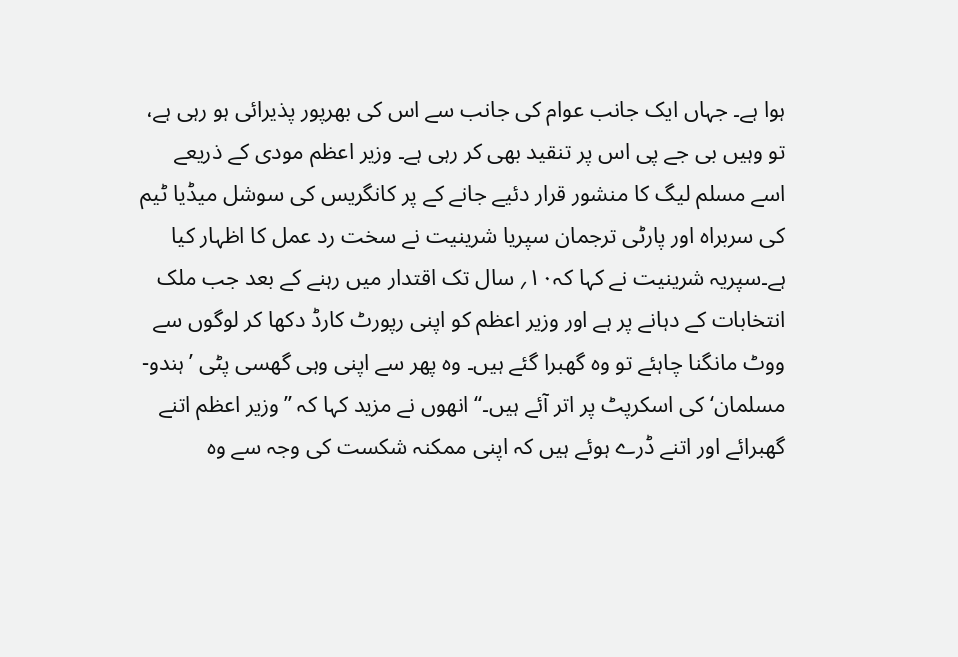ہوا ہے۔ جہاں ایک جانب عوام کی جانب سے اس کی بھرپور پذیرائی ہو رہی ہے، تو وہیں بی جے پی اس پر تنقید بھی کر رہی ہے۔ وزیر اعظم مودی کے ذریعے اسے مسلم لیگ کا منشور قرار دئیے جانے کے پر کانگریس کی سوشل میڈیا ٹیم کی سربراہ اور پارٹی ترجمان سپریا شرینیت نے سخت رد عمل کا اظہار کیا ہے۔سپریہ شرینیت نے کہا کہ۱۰؍ سال تک اقتدار میں رہنے کے بعد جب ملک انتخابات کے دہانے پر ہے اور وزیر اعظم کو اپنی رپورٹ کارڈ دکھا کر لوگوں سے ووٹ مانگنا چاہئے تو وہ گھبرا گئے ہیں۔ وہ پھر سے اپنی وہی گھسی پٹی ’ہندو-مسلمان‘ کی اسکرپٹ پر اتر آئے ہیں۔‘‘ انھوں نے مزید کہا کہ ’’وزیر اعظم اتنے گھبرائے اور اتنے ڈرے ہوئے ہیں کہ اپنی ممکنہ شکست کی وجہ سے وہ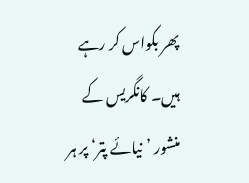پھر بکواس کر رہے ہیں۔ کانگریس کے منشور ’نیائے پتر‘ پر ہر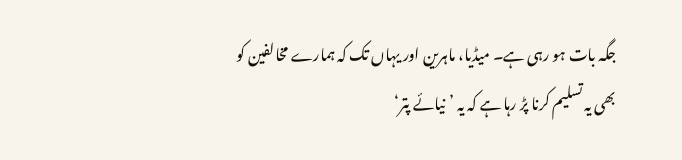جگہ بات ہو رہی ہے۔ میڈیا، ماہرین اور یہاں تک کہ ہمارے مخالفین کو بھی یہ تسلیم کرنا پڑ رہا ہے کہ یہ ’نیائے پتر‘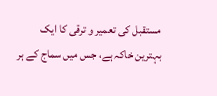مستقبل کی تعمیر و ترقی کا ایک بہترین خاکہ ہے، جس میں سماج کے ہر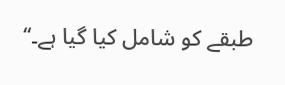طبقے کو شامل کیا گیا ہے۔‘‘